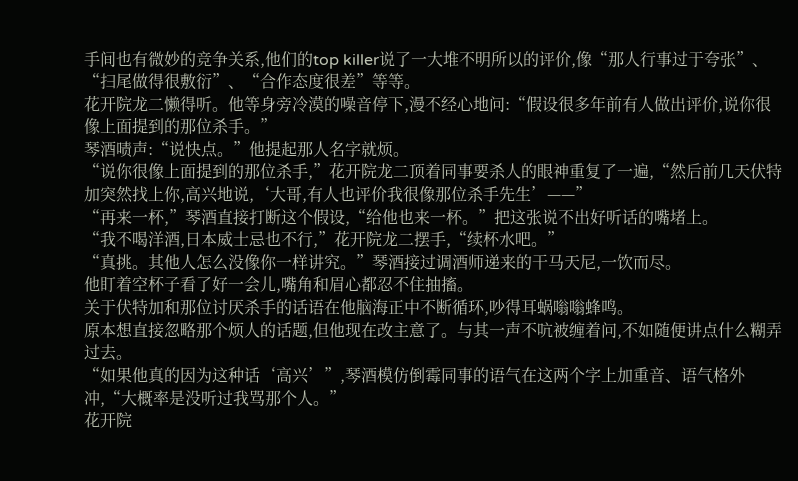手间也有微妙的竞争关系,他们的top killer说了一大堆不明所以的评价,像“那人行事过于夸张”、“扫尾做得很敷衍”、“合作态度很差”等等。
花开院龙二懒得听。他等身旁冷漠的噪音停下,漫不经心地问:“假设很多年前有人做出评价,说你很像上面提到的那位杀手。”
琴酒啧声:“说快点。”他提起那人名字就烦。
“说你很像上面提到的那位杀手,”花开院龙二顶着同事要杀人的眼神重复了一遍,“然后前几天伏特加突然找上你,高兴地说,‘大哥,有人也评价我很像那位杀手先生’——”
“再来一杯,”琴酒直接打断这个假设,“给他也来一杯。”把这张说不出好听话的嘴堵上。
“我不喝洋酒,日本威士忌也不行,”花开院龙二摆手,“续杯水吧。”
“真挑。其他人怎么没像你一样讲究。”琴酒接过调酒师递来的干马天尼,一饮而尽。
他盯着空杯子看了好一会儿,嘴角和眉心都忍不住抽搐。
关于伏特加和那位讨厌杀手的话语在他脑海正中不断循环,吵得耳蜗嗡嗡蜂鸣。
原本想直接忽略那个烦人的话题,但他现在改主意了。与其一声不吭被缠着问,不如随便讲点什么糊弄过去。
“如果他真的因为这种话‘高兴’”,琴酒模仿倒霉同事的语气在这两个字上加重音、语气格外冲,“大概率是没听过我骂那个人。”
花开院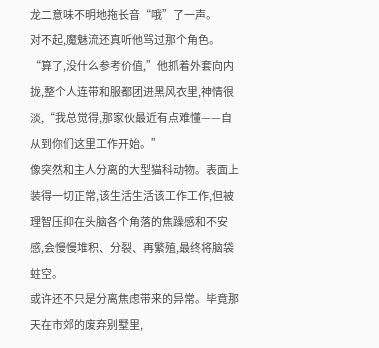龙二意味不明地拖长音“哦”了一声。
对不起,魔魅流还真听他骂过那个角色。
“算了,没什么参考价值,”他抓着外套向内拢,整个人连带和服都团进黑风衣里,神情很淡,“我总觉得,那家伙最近有点难懂——自从到你们这里工作开始。”
像突然和主人分离的大型猫科动物。表面上装得一切正常,该生活生活该工作工作,但被理智压抑在头脑各个角落的焦躁感和不安感,会慢慢堆积、分裂、再繁殖,最终将脑袋蛀空。
或许还不只是分离焦虑带来的异常。毕竟那天在市郊的废弃别墅里,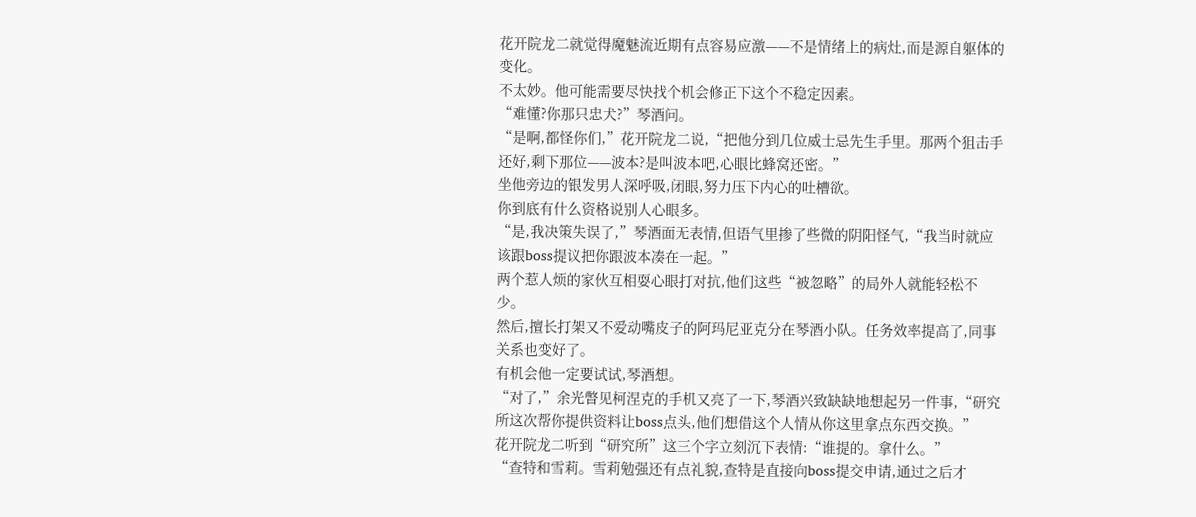花开院龙二就觉得魔魅流近期有点容易应激——不是情绪上的病灶,而是源自躯体的变化。
不太妙。他可能需要尽快找个机会修正下这个不稳定因素。
“难懂?你那只忠犬?”琴酒问。
“是啊,都怪你们,”花开院龙二说,“把他分到几位威士忌先生手里。那两个狙击手还好,剩下那位——波本?是叫波本吧,心眼比蜂窝还密。”
坐他旁边的银发男人深呼吸,闭眼,努力压下内心的吐槽欲。
你到底有什么资格说别人心眼多。
“是,我决策失误了,”琴酒面无表情,但语气里掺了些微的阴阳怪气,“我当时就应该跟boss提议把你跟波本凑在一起。”
两个惹人烦的家伙互相耍心眼打对抗,他们这些“被忽略”的局外人就能轻松不少。
然后,擅长打架又不爱动嘴皮子的阿玛尼亚克分在琴酒小队。任务效率提高了,同事关系也变好了。
有机会他一定要试试,琴酒想。
“对了,”余光瞥见柯涅克的手机又亮了一下,琴酒兴致缺缺地想起另一件事,“研究所这次帮你提供资料让boss点头,他们想借这个人情从你这里拿点东西交换。”
花开院龙二听到“研究所”这三个字立刻沉下表情:“谁提的。拿什么。”
“查特和雪莉。雪莉勉强还有点礼貌,查特是直接向boss提交申请,通过之后才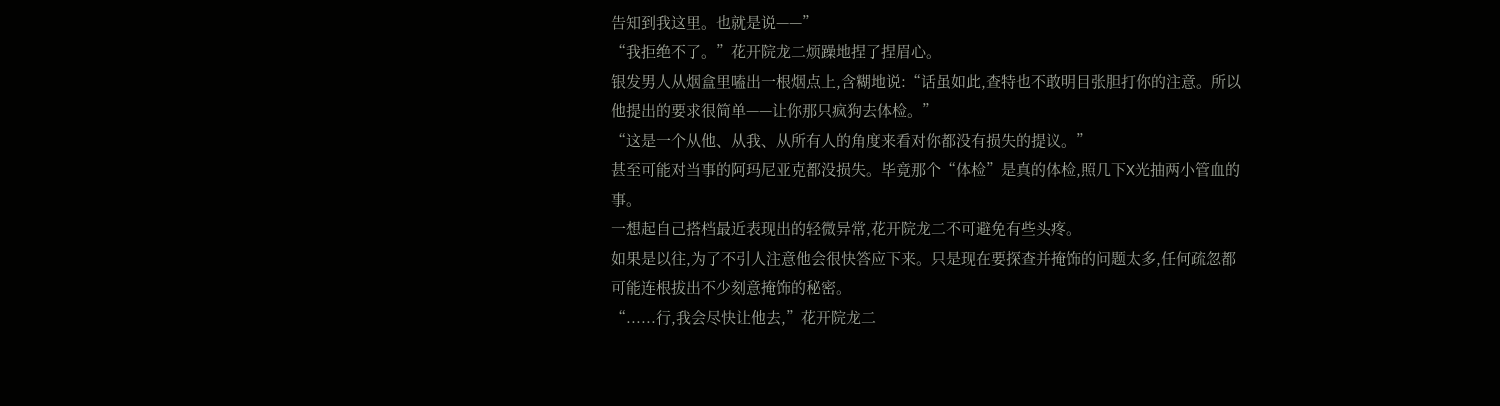告知到我这里。也就是说——”
“我拒绝不了。”花开院龙二烦躁地捏了捏眉心。
银发男人从烟盒里嗑出一根烟点上,含糊地说:“话虽如此,查特也不敢明目张胆打你的注意。所以他提出的要求很简单——让你那只疯狗去体检。”
“这是一个从他、从我、从所有人的角度来看对你都没有损失的提议。”
甚至可能对当事的阿玛尼亚克都没损失。毕竟那个“体检”是真的体检,照几下X光抽两小管血的事。
一想起自己搭档最近表现出的轻微异常,花开院龙二不可避免有些头疼。
如果是以往,为了不引人注意他会很快答应下来。只是现在要探查并掩饰的问题太多,任何疏忽都可能连根拔出不少刻意掩饰的秘密。
“......行,我会尽快让他去,”花开院龙二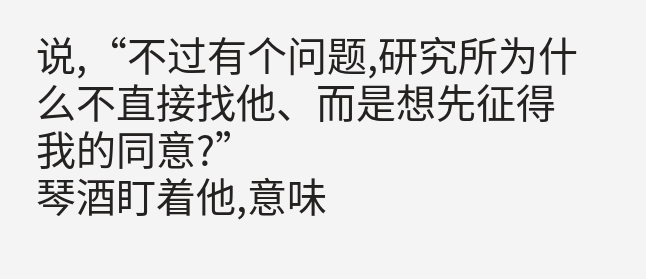说,“不过有个问题,研究所为什么不直接找他、而是想先征得我的同意?”
琴酒盯着他,意味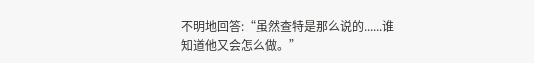不明地回答:“虽然查特是那么说的......谁知道他又会怎么做。”